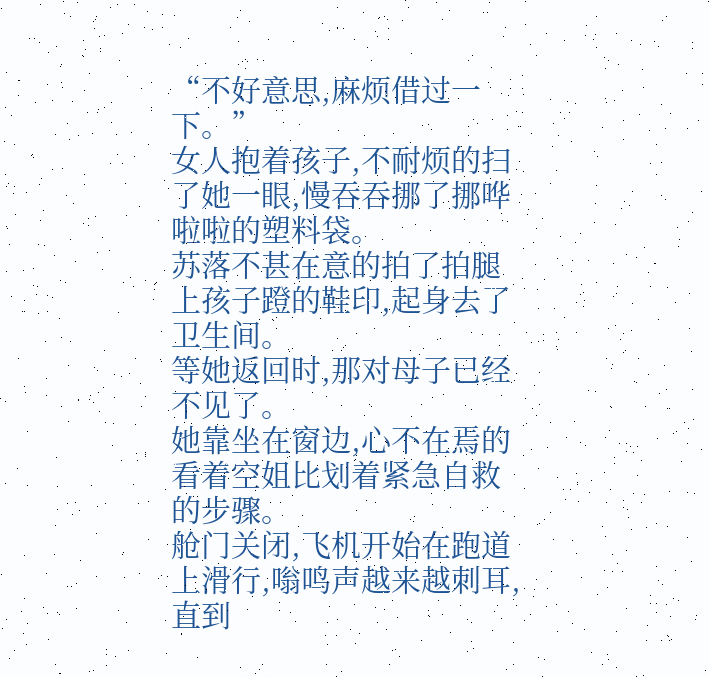“不好意思,麻烦借过一下。”
女人抱着孩子,不耐烦的扫了她一眼,慢吞吞挪了挪哗啦啦的塑料袋。
苏落不甚在意的拍了拍腿上孩子蹬的鞋印,起身去了卫生间。
等她返回时,那对母子已经不见了。
她靠坐在窗边,心不在焉的看着空姐比划着紧急自救的步骤。
舱门关闭,飞机开始在跑道上滑行,嗡鸣声越来越刺耳,直到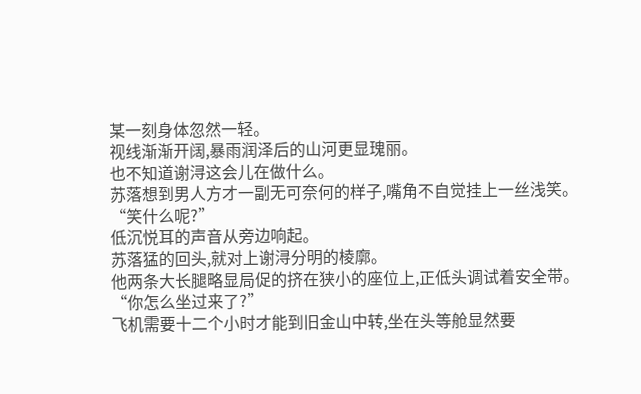某一刻身体忽然一轻。
视线渐渐开阔,暴雨润泽后的山河更显瑰丽。
也不知道谢浔这会儿在做什么。
苏落想到男人方才一副无可奈何的样子,嘴角不自觉挂上一丝浅笑。
“笑什么呢?”
低沉悦耳的声音从旁边响起。
苏落猛的回头,就对上谢浔分明的棱廓。
他两条大长腿略显局促的挤在狭小的座位上,正低头调试着安全带。
“你怎么坐过来了?”
飞机需要十二个小时才能到旧金山中转,坐在头等舱显然要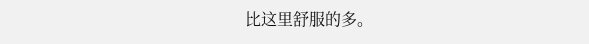比这里舒服的多。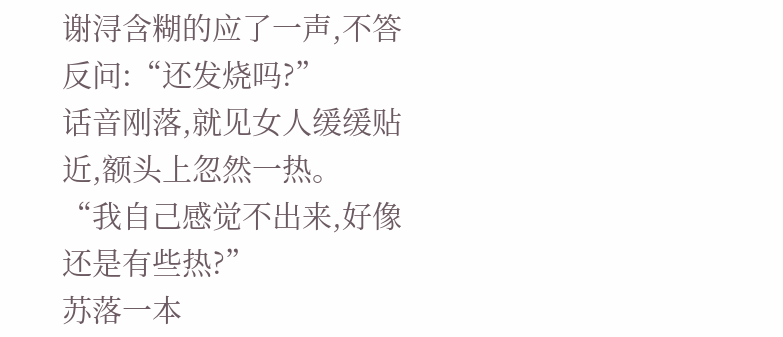谢浔含糊的应了一声,不答反问:“还发烧吗?”
话音刚落,就见女人缓缓贴近,额头上忽然一热。
“我自己感觉不出来,好像还是有些热?”
苏落一本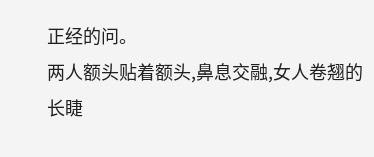正经的问。
两人额头贴着额头,鼻息交融,女人卷翘的长睫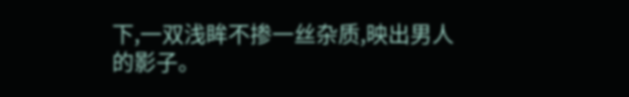下,一双浅眸不掺一丝杂质,映出男人的影子。